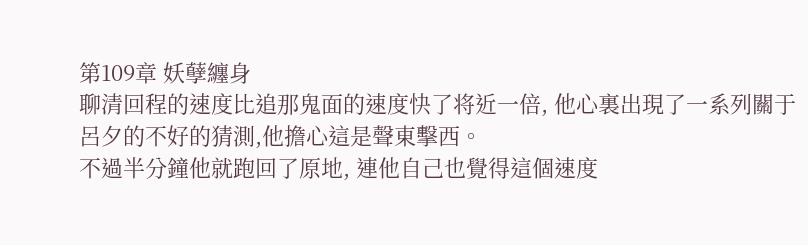第109章 妖孽纏身
聊清回程的速度比追那鬼面的速度快了将近一倍, 他心裏出現了一系列關于呂夕的不好的猜測,他擔心這是聲東擊西。
不過半分鐘他就跑回了原地, 連他自己也覺得這個速度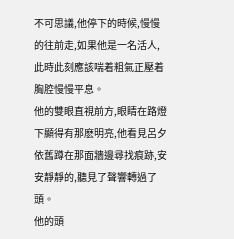不可思議,他停下的時候,慢慢的往前走,如果他是一名活人, 此時此刻應該喘着粗氣正壓着胸腔慢慢平息。
他的雙眼直視前方,眼睛在路燈下顯得有那麽明亮,他看見呂夕依舊蹲在那面牆邊尋找痕跡,安安靜靜的,聽見了聲響轉過了頭。
他的頭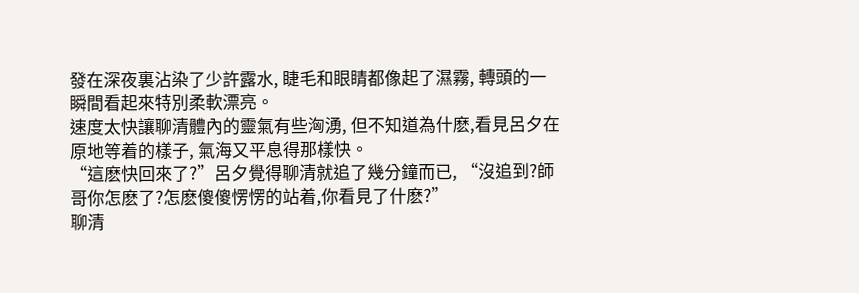發在深夜裏沾染了少許露水, 睫毛和眼睛都像起了濕霧, 轉頭的一瞬間看起來特別柔軟漂亮。
速度太快讓聊清體內的靈氣有些洶湧, 但不知道為什麽,看見呂夕在原地等着的樣子, 氣海又平息得那樣快。
“這麽快回來了?”呂夕覺得聊清就追了幾分鐘而已, “沒追到?師哥你怎麽了?怎麽傻傻愣愣的站着,你看見了什麽?”
聊清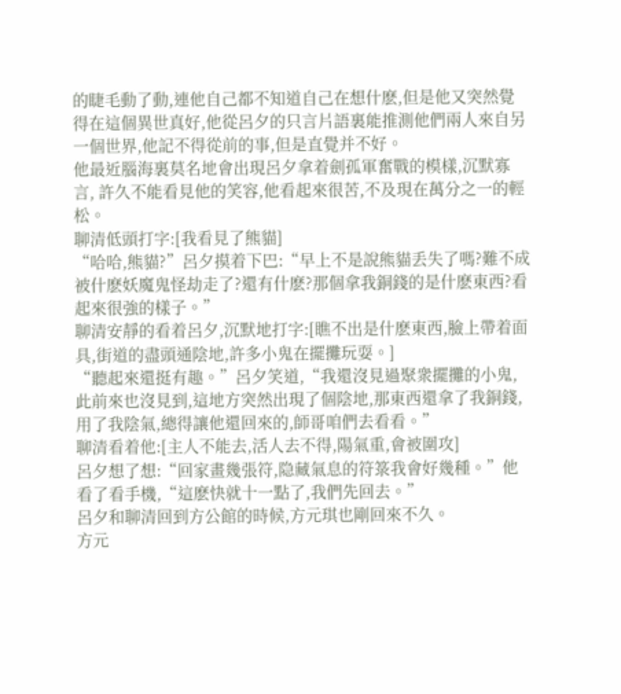的睫毛動了動,連他自己都不知道自己在想什麽,但是他又突然覺得在這個異世真好,他從呂夕的只言片語裏能推測他們兩人來自另一個世界,他記不得從前的事,但是直覺并不好。
他最近腦海裏莫名地會出現呂夕拿着劍孤軍奮戰的模樣,沉默寡言, 許久不能看見他的笑容,他看起來很苦,不及現在萬分之一的輕松。
聊清低頭打字:[我看見了熊貓]
“哈哈,熊貓?”呂夕摸着下巴:“早上不是說熊貓丢失了嗎?難不成被什麽妖魔鬼怪劫走了?還有什麽?那個拿我銅錢的是什麽東西?看起來很強的樣子。”
聊清安靜的看着呂夕,沉默地打字:[瞧不出是什麽東西,臉上帶着面具,街道的盡頭通陰地,許多小鬼在擺攤玩耍。]
“聽起來還挺有趣。”呂夕笑道,“我還沒見過聚衆擺攤的小鬼,此前來也沒見到,這地方突然出現了個陰地,那東西還拿了我銅錢,用了我陰氣,總得讓他還回來的,師哥咱們去看看。”
聊清看着他:[主人不能去,活人去不得,陽氣重,會被圍攻]
呂夕想了想:“回家畫幾張符,隐藏氣息的符箓我會好幾種。”他看了看手機,“這麽快就十一點了,我們先回去。”
呂夕和聊清回到方公館的時候,方元琪也剛回來不久。
方元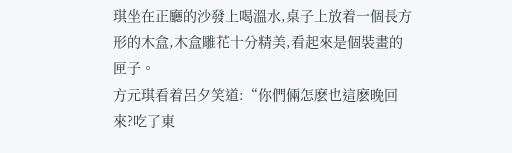琪坐在正廳的沙發上喝溫水,桌子上放着一個長方形的木盒,木盒雕花十分精美,看起來是個裝畫的匣子。
方元琪看着呂夕笑道:“你們倆怎麽也這麽晚回來?吃了東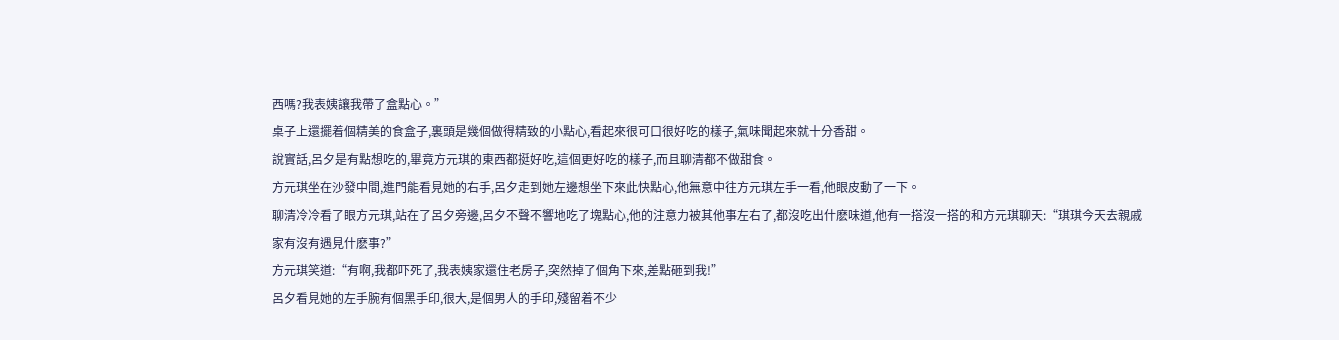西嗎?我表姨讓我帶了盒點心。”
桌子上還擺着個精美的食盒子,裏頭是幾個做得精致的小點心,看起來很可口很好吃的樣子,氣味聞起來就十分香甜。
說實話,呂夕是有點想吃的,畢竟方元琪的東西都挺好吃,這個更好吃的樣子,而且聊清都不做甜食。
方元琪坐在沙發中間,進門能看見她的右手,呂夕走到她左邊想坐下來此快點心,他無意中往方元琪左手一看,他眼皮動了一下。
聊清冷冷看了眼方元琪,站在了呂夕旁邊,呂夕不聲不響地吃了塊點心,他的注意力被其他事左右了,都沒吃出什麽味道,他有一搭沒一搭的和方元琪聊天:“琪琪今天去親戚家有沒有遇見什麽事?”
方元琪笑道:“有啊,我都吓死了,我表姨家還住老房子,突然掉了個角下來,差點砸到我!”
呂夕看見她的左手腕有個黑手印,很大,是個男人的手印,殘留着不少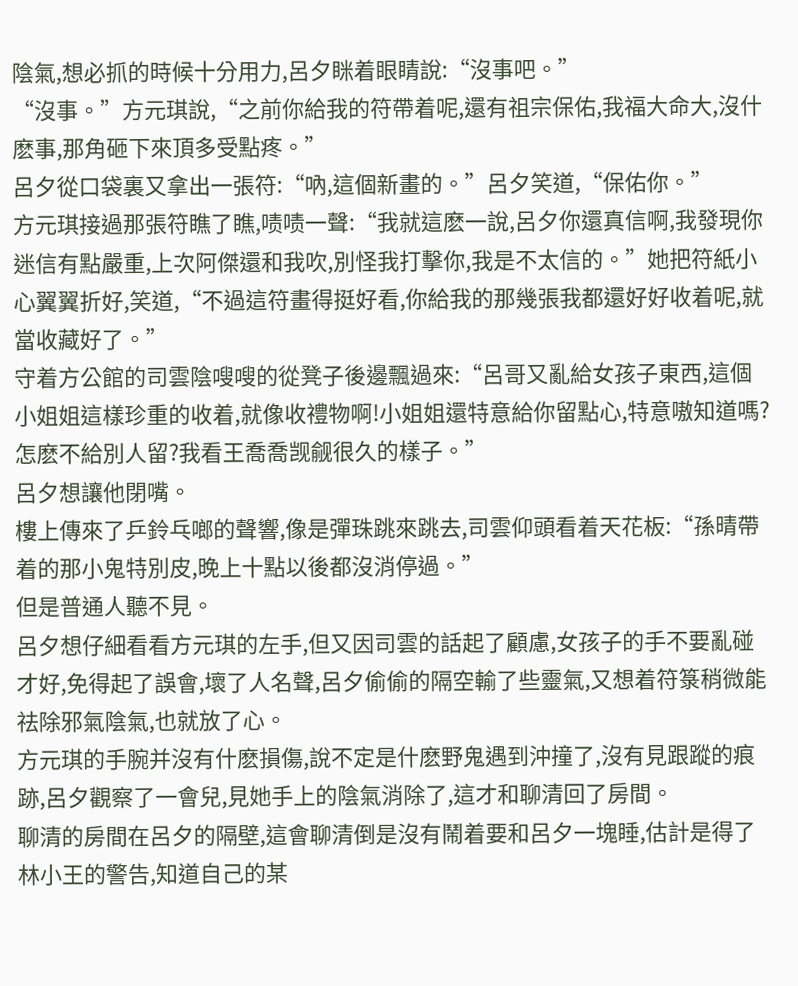陰氣,想必抓的時候十分用力,呂夕眯着眼睛說:“沒事吧。”
“沒事。”方元琪說,“之前你給我的符帶着呢,還有祖宗保佑,我福大命大,沒什麽事,那角砸下來頂多受點疼。”
呂夕從口袋裏又拿出一張符:“吶,這個新畫的。”呂夕笑道,“保佑你。”
方元琪接過那張符瞧了瞧,啧啧一聲:“我就這麽一說,呂夕你還真信啊,我發現你迷信有點嚴重,上次阿傑還和我吹,別怪我打擊你,我是不太信的。”她把符紙小心翼翼折好,笑道,“不過這符畫得挺好看,你給我的那幾張我都還好好收着呢,就當收藏好了。”
守着方公館的司雲陰嗖嗖的從凳子後邊飄過來:“呂哥又亂給女孩子東西,這個小姐姐這樣珍重的收着,就像收禮物啊!小姐姐還特意給你留點心,特意嗷知道嗎?怎麽不給別人留?我看王喬喬觊觎很久的樣子。”
呂夕想讓他閉嘴。
樓上傳來了乒鈴乓啷的聲響,像是彈珠跳來跳去,司雲仰頭看着天花板:“孫晴帶着的那小鬼特別皮,晚上十點以後都沒消停過。”
但是普通人聽不見。
呂夕想仔細看看方元琪的左手,但又因司雲的話起了顧慮,女孩子的手不要亂碰才好,免得起了誤會,壞了人名聲,呂夕偷偷的隔空輸了些靈氣,又想着符箓稍微能祛除邪氣陰氣,也就放了心。
方元琪的手腕并沒有什麽損傷,說不定是什麽野鬼遇到沖撞了,沒有見跟蹤的痕跡,呂夕觀察了一會兒,見她手上的陰氣消除了,這才和聊清回了房間。
聊清的房間在呂夕的隔壁,這會聊清倒是沒有鬧着要和呂夕一塊睡,估計是得了林小王的警告,知道自己的某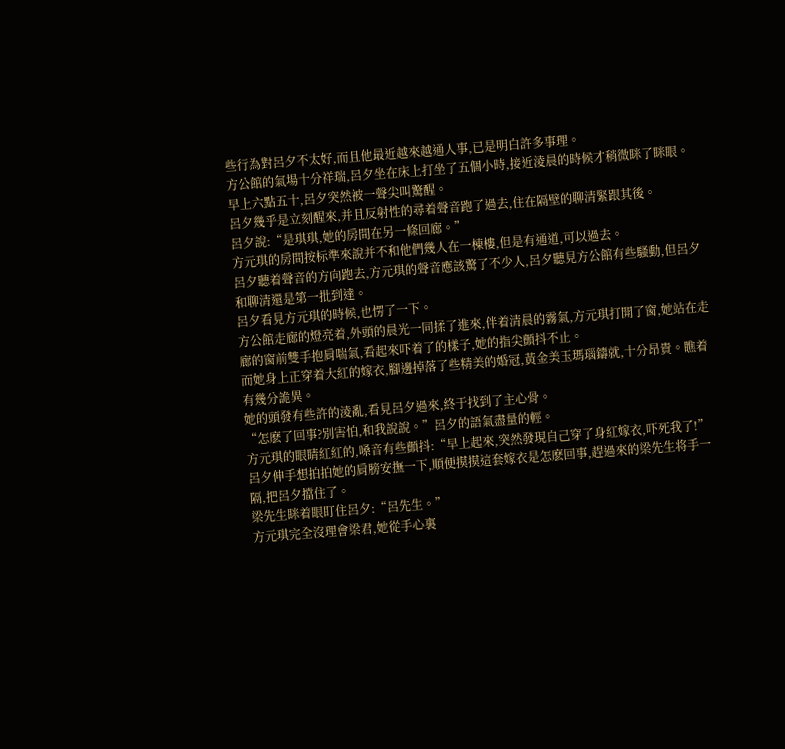些行為對呂夕不太好,而且他最近越來越通人事,已是明白許多事理。
方公館的氣場十分祥瑞,呂夕坐在床上打坐了五個小時,接近淩晨的時候才稍微眯了眯眼。
早上六點五十,呂夕突然被一聲尖叫驚醒。
呂夕幾乎是立刻醒來,并且反射性的尋着聲音跑了過去,住在隔壁的聊清緊跟其後。
呂夕說:“是琪琪,她的房間在另一條回廊。”
方元琪的房間按标準來說并不和他們幾人在一棟樓,但是有通道,可以過去。
呂夕聽着聲音的方向跑去,方元琪的聲音應該驚了不少人,呂夕聽見方公館有些騷動,但呂夕和聊清還是第一批到達。
呂夕看見方元琪的時候,也愣了一下。
方公館走廊的燈亮着,外頭的晨光一同揉了進來,伴着清晨的霧氣,方元琪打開了窗,她站在走廊的窗前雙手抱肩喘氣,看起來吓着了的樣子,她的指尖顫抖不止。
而她身上正穿着大紅的嫁衣,腳邊掉落了些精美的婚冠,黃金美玉瑪瑙鑄就,十分昂貴。瞧着有幾分詭異。
她的頭發有些許的淩亂,看見呂夕過來,終于找到了主心骨。
“怎麽了回事?別害怕,和我說說。”呂夕的語氣盡量的輕。
方元琪的眼睛紅紅的,嗓音有些顫抖:“早上起來,突然發現自己穿了身紅嫁衣,吓死我了!”
呂夕伸手想拍拍她的肩膀安撫一下,順便摸摸這套嫁衣是怎麽回事,趕過來的梁先生将手一隔,把呂夕擋住了。
梁先生眯着眼盯住呂夕:“呂先生。”
方元琪完全沒理會梁君,她從手心裏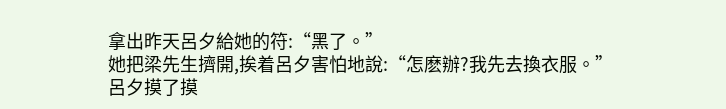拿出昨天呂夕給她的符:“黑了。”
她把梁先生擠開,挨着呂夕害怕地說:“怎麽辦?我先去換衣服。”
呂夕摸了摸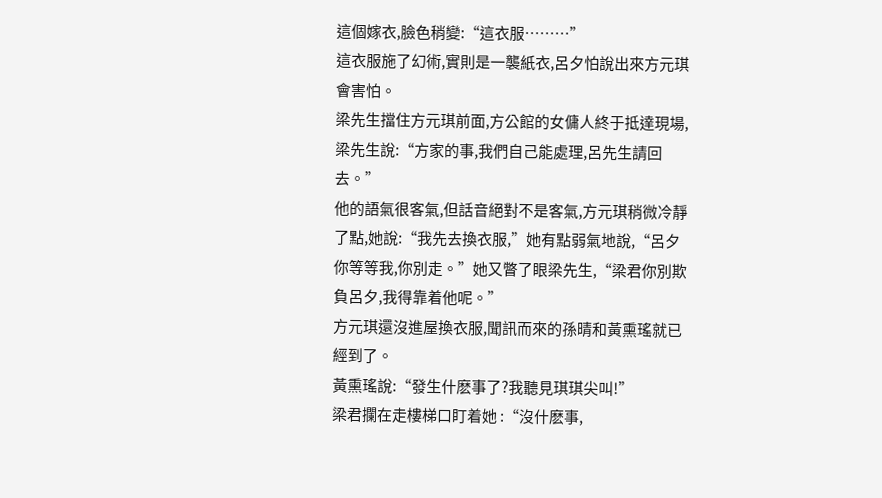這個嫁衣,臉色稍變:“這衣服………”
這衣服施了幻術,實則是一襲紙衣,呂夕怕說出來方元琪會害怕。
梁先生擋住方元琪前面,方公館的女傭人終于抵達現場,梁先生說:“方家的事,我們自己能處理,呂先生請回去。”
他的語氣很客氣,但話音絕對不是客氣,方元琪稍微冷靜了點,她說:“我先去換衣服,”她有點弱氣地說,“呂夕你等等我,你別走。”她又瞥了眼梁先生,“梁君你別欺負呂夕,我得靠着他呢。”
方元琪還沒進屋換衣服,聞訊而來的孫晴和黃熏瑤就已經到了。
黃熏瑤說:“發生什麽事了?我聽見琪琪尖叫!”
梁君攔在走樓梯口盯着她 :“沒什麽事,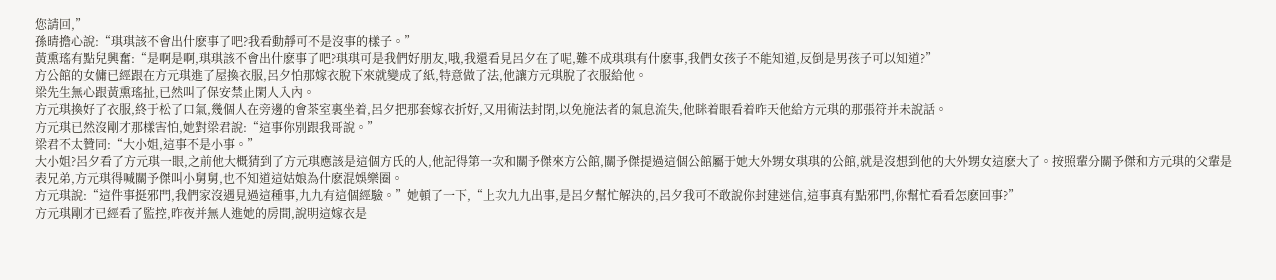您請回,”
孫晴擔心說:“琪琪該不會出什麽事了吧?我看動靜可不是沒事的樣子。”
黃熏瑤有點兒興奮:“是啊是啊,琪琪該不會出什麽事了吧?琪琪可是我們好朋友,哦,我還看見呂夕在了呢,難不成琪琪有什麽事,我們女孩子不能知道,反倒是男孩子可以知道?”
方公館的女傭已經跟在方元琪進了屋換衣服,呂夕怕那嫁衣脫下來就變成了紙,特意做了法,他讓方元琪脫了衣服給他。
梁先生無心跟黃熏瑤扯,已然叫了保安禁止閑人入內。
方元琪換好了衣服,終于松了口氣,幾個人在旁邊的會茶室裏坐着,呂夕把那套嫁衣折好,又用術法封閉,以免施法者的氣息流失,他眯着眼看着昨天他給方元琪的那張符并未說話。
方元琪已然沒剛才那樣害怕,她對梁君說:“這事你別跟我哥說。”
梁君不太贊同:“大小姐,這事不是小事。”
大小姐?呂夕看了方元琪一眼,之前他大概猜到了方元琪應該是這個方氏的人,他記得第一次和關予傑來方公館,關予傑提過這個公館屬于她大外甥女琪琪的公館,就是沒想到他的大外甥女這麽大了。按照輩分關予傑和方元琪的父輩是表兄弟,方元琪得喊關予傑叫小舅舅,也不知道這姑娘為什麽混娛樂圈。
方元琪說:“這件事挺邪門,我們家沒遇見過這種事,九九有這個經驗。”她頓了一下,“上次九九出事,是呂夕幫忙解決的,呂夕我可不敢說你封建迷信,這事真有點邪門,你幫忙看看怎麽回事?”
方元琪剛才已經看了監控,昨夜并無人進她的房間,說明這嫁衣是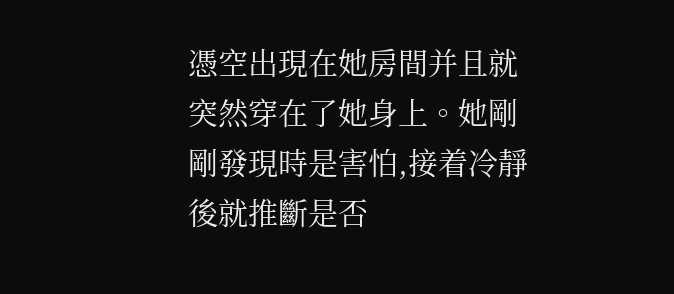憑空出現在她房間并且就突然穿在了她身上。她剛剛發現時是害怕,接着冷靜後就推斷是否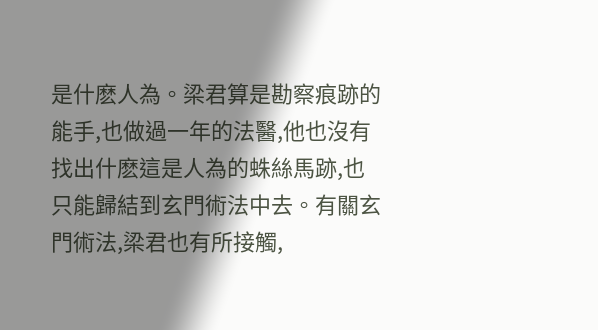是什麽人為。梁君算是勘察痕跡的能手,也做過一年的法醫,他也沒有找出什麽這是人為的蛛絲馬跡,也只能歸結到玄門術法中去。有關玄門術法,梁君也有所接觸,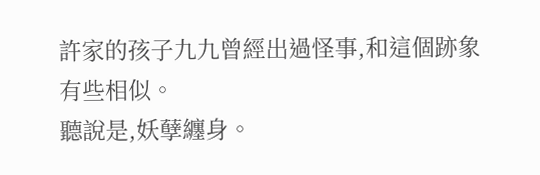許家的孩子九九曾經出過怪事,和這個跡象有些相似。
聽說是,妖孽纏身。